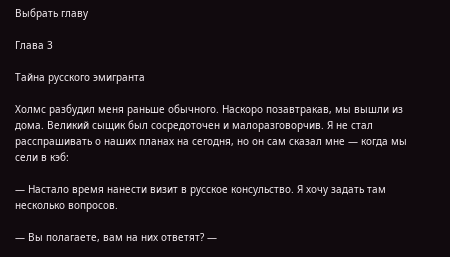Выбрать главу

Глава 3

Тайна русского эмигранта

Холмс разбудил меня раньше обычного. Наскоро позавтракав, мы вышли из дома. Великий сыщик был сосредоточен и малоразговорчив. Я не стал расспрашивать о наших планах на сегодня, но он сам сказал мне — когда мы сели в кэб:

— Настало время нанести визит в русское консульство. Я хочу задать там несколько вопросов.

— Вы полагаете, вам на них ответят? —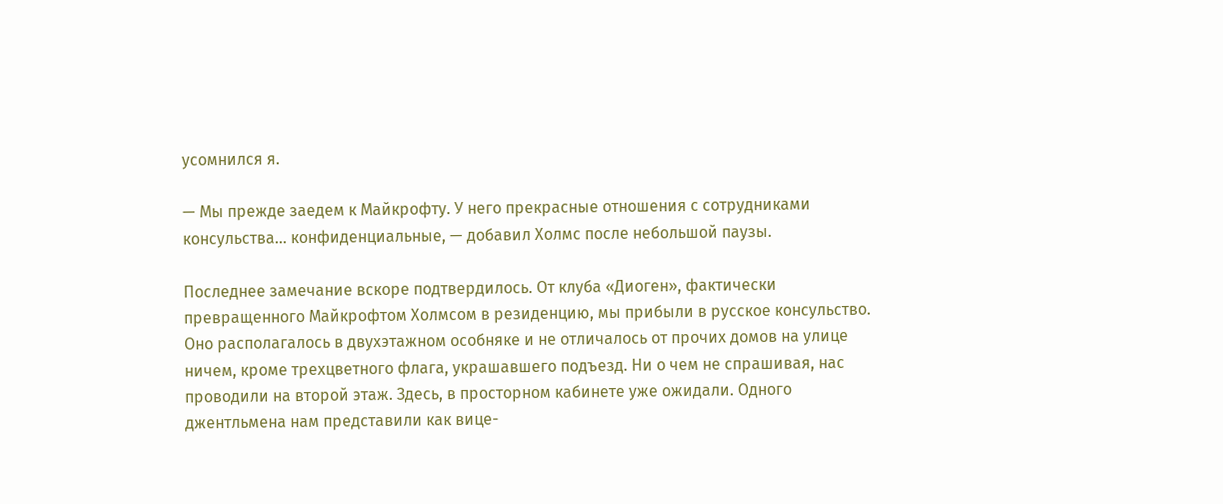усомнился я.

— Мы прежде заедем к Майкрофту. У него прекрасные отношения с сотрудниками консульства… конфиденциальные, — добавил Холмс после небольшой паузы.

Последнее замечание вскоре подтвердилось. От клуба «Диоген», фактически превращенного Майкрофтом Холмсом в резиденцию, мы прибыли в русское консульство. Оно располагалось в двухэтажном особняке и не отличалось от прочих домов на улице ничем, кроме трехцветного флага, украшавшего подъезд. Ни о чем не спрашивая, нас проводили на второй этаж. Здесь, в просторном кабинете уже ожидали. Одного джентльмена нам представили как вице-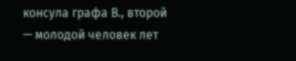консула графа В., второй — молодой человек лет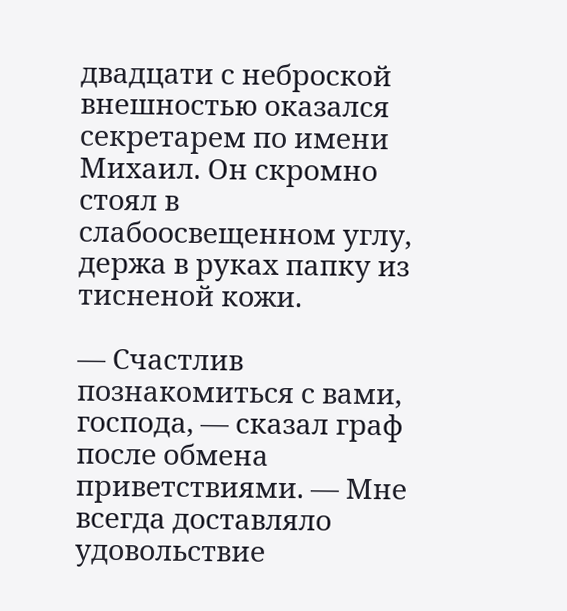двадцати с неброской внешностью оказался секретарем по имени Михаил. Он скромно стоял в слабоосвещенном углу, держа в руках папку из тисненой кожи.

— Счастлив познакомиться с вами, господа, — сказал граф после обмена приветствиями. — Мне всегда доставляло удовольствие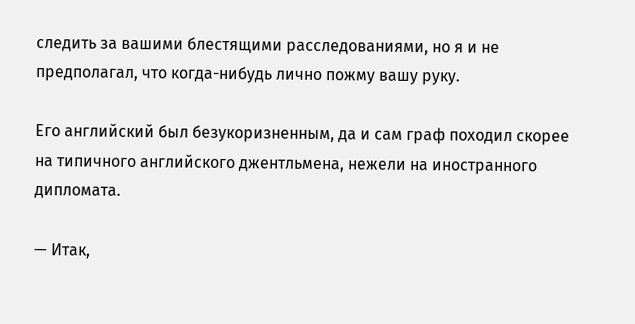следить за вашими блестящими расследованиями, но я и не предполагал, что когда-нибудь лично пожму вашу руку.

Его английский был безукоризненным, да и сам граф походил скорее на типичного английского джентльмена, нежели на иностранного дипломата.

— Итак,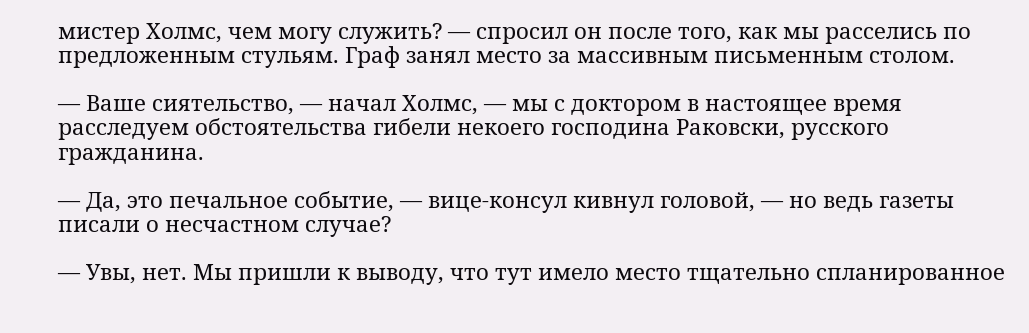мистер Холмс, чем могу служить? — спросил он после того, как мы расселись по предложенным стульям. Граф занял место за массивным письменным столом.

— Ваше сиятельство, — начал Холмс, — мы с доктором в настоящее время расследуем обстоятельства гибели некоего господина Раковски, русского гражданина.

— Да, это печальное событие, — вице-консул кивнул головой, — но ведь газеты писали о несчастном случае?

— Увы, нет. Мы пришли к выводу, что тут имело место тщательно спланированное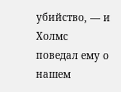убийство, — и Холмс поведал ему о нашем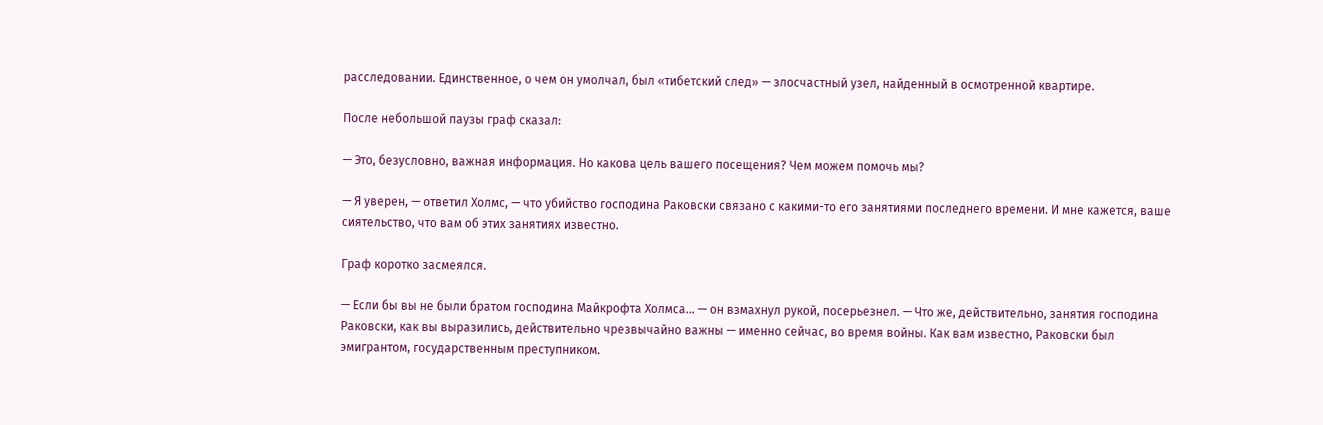расследовании. Единственное, о чем он умолчал, был «тибетский след» — злосчастный узел, найденный в осмотренной квартире.

После небольшой паузы граф сказал:

— Это, безусловно, важная информация. Но какова цель вашего посещения? Чем можем помочь мы?

— Я уверен, — ответил Холмс, — что убийство господина Раковски связано с какими-то его занятиями последнего времени. И мне кажется, ваше сиятельство, что вам об этих занятиях известно.

Граф коротко засмеялся.

— Если бы вы не были братом господина Майкрофта Холмса… — он взмахнул рукой, посерьезнел. — Что же, действительно, занятия господина Раковски, как вы выразились, действительно чрезвычайно важны — именно сейчас, во время войны. Как вам известно, Раковски был эмигрантом, государственным преступником.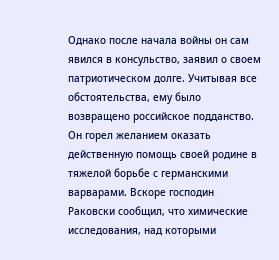Однако после начала войны он сам явился в консульство, заявил о своем патриотическом долге. Учитывая все обстоятельства, ему было возвращено российское подданство. Он горел желанием оказать действенную помощь своей родине в тяжелой борьбе с германскими варварами. Вскоре господин Раковски сообщил, что химические исследования, над которыми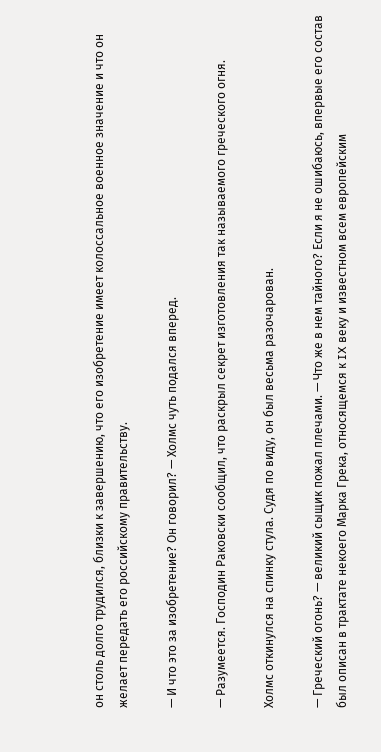он столь долго трудился, близки к завершению, что его изобретение имеет колоссальное военное значение и что он желает передать его российскому правительству.

— И что это за изобретение? Он говорил? — Холмс чуть подался вперед.

— Разумеется. Господин Раковски сообщил, что раскрыл секрет изготовления так называемого греческого огня.

Холмс откинулся на спинку стула. Судя по виду, он был весьма разочарован.

— Греческий огонь? — великий сыщик пожал плечами. — Что же в нем тайного? Если я не ошибаюсь, впервые его состав был описан в трактате некоего Марка Грека, относящемся к IX веку и известном всем европейским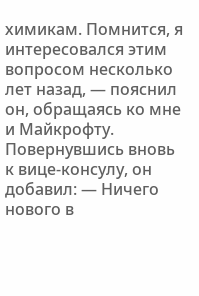химикам. Помнится, я интересовался этим вопросом несколько лет назад, — пояснил он, обращаясь ко мне и Майкрофту. Повернувшись вновь к вице-консулу, он добавил: — Ничего нового в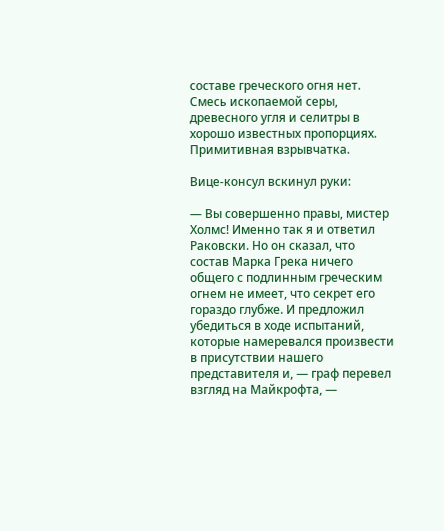составе греческого огня нет. Смесь ископаемой серы, древесного угля и селитры в хорошо известных пропорциях. Примитивная взрывчатка.

Вице-консул вскинул руки:

— Вы совершенно правы, мистер Холмс! Именно так я и ответил Раковски. Но он сказал, что состав Марка Грека ничего общего с подлинным греческим огнем не имеет, что секрет его гораздо глубже. И предложил убедиться в ходе испытаний, которые намеревался произвести в присутствии нашего представителя и, — граф перевел взгляд на Майкрофта, —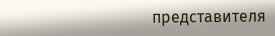представителя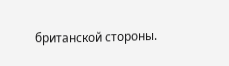британской стороны.